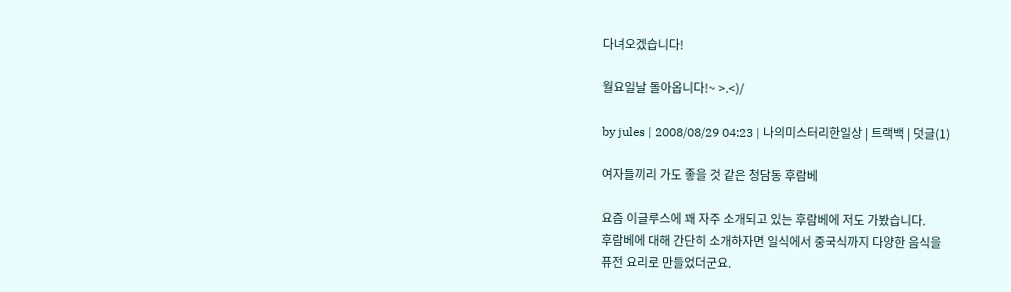다녀오겠습니다!

월요일날 돌아옵니다!~ >.<)/

by jules | 2008/08/29 04:23 | 나의미스터리한일상 | 트랙백 | 덧글(1)

여자들끼리 가도 좋을 것 같은 청담동 후람베

요즘 이글루스에 꽤 자주 소개되고 있는 후람베에 저도 가봤습니다.
후람베에 대해 간단히 소개하자면 일식에서 중국식까지 다양한 음식을
퓨전 요리로 만들었더군요.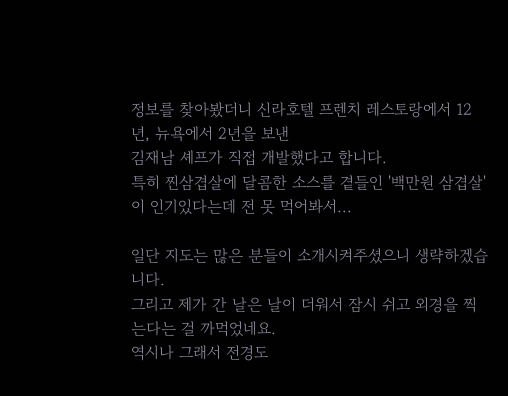정보를 찾아봤더니 신라호텔 프렌치 레스토랑에서 12년, 뉴욕에서 2년을 보낸
김재남 셰프가 직접 개발했다고 합니다.
특히 찐삼겹살에 달콤한 소스를 곁들인 '백만원 삼겹살'이 인기있다는데 전 못 먹어봐서...

일단 지도는 많은 분들이 소개시켜주셨으니 생략하겠습니다.
그리고 제가 간 날은 날이 더워서 잠시 쉬고 외경을 찍는다는 걸 까먹었네요.
역시나 그래서 전경도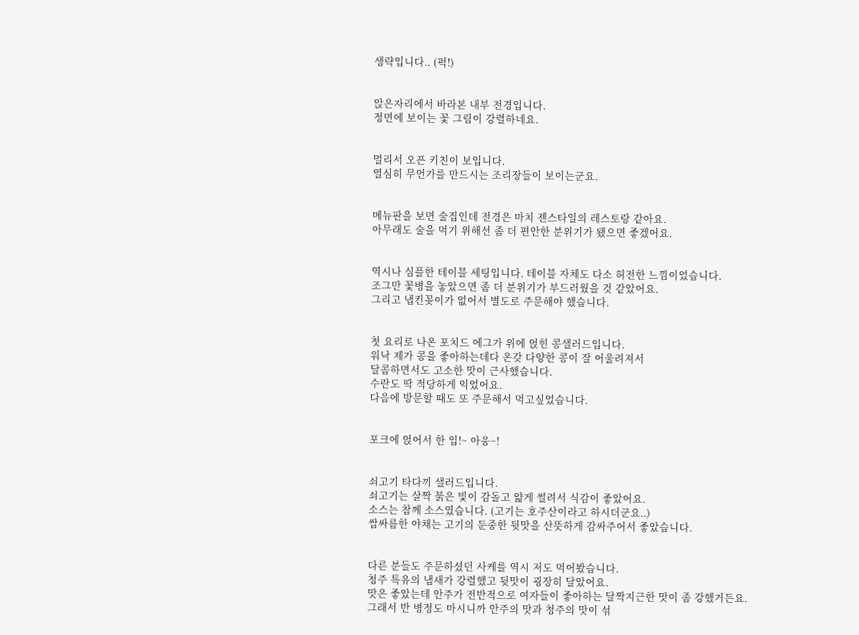생략입니다.. (퍽!)


앉은자리에서 바라본 내부 전경입니다.
정면에 보이는 꽃 그림이 강렬하네요.


멀리서 오픈 키친이 보입니다.
열심히 무언가를 만드시는 조리장들이 보이는군요.


메뉴판을 보면 술집인데 전경은 마치 젠스타일의 레스토랑 같아요.
아무래도 술을 먹기 위해선 좀 더 편안한 분위기가 됐으면 좋겠어요.


역시나 심플한 테이블 세팅입니다. 테이블 자체도 다소 허전한 느낌이었습니다.
조그만 꽃병을 놓았으면 좀 더 분위기가 부드러웠을 것 같았어요.
그리고 냅킨꽂이가 없어서 별도로 주문해야 했습니다.


첫 요리로 나온 포치드 에그가 위에 얹힌 콩샐러드입니다.
워낙 제가 콩을 좋아하는데다 온갖 다양한 콩이 잘 어울려져서
달콤하면서도 고소한 맛이 근사했습니다.
수란도 딱 적당하게 익었어요.
다음에 방문할 때도 또 주문해서 먹고싶었습니다.


포크에 얹어서 한 입!~ 아웅~!


쇠고기 타다끼 샐러드입니다.
쇠고기는 살짝 붉은 빛이 감돌고 얇게 썰려서 식감이 좋았어요.
소스는 참께 소스였습니다. (고기는 호주산이라고 하시더군요..)
쌉싸름한 야채는 고기의 둔중한 뒷맛을 산뜻하게 감싸주어서 좋았습니다.


다른 분들도 주문하셨던 사케를 역시 저도 먹어봤습니다.
청주 특유의 냄새가 강렬했고 뒷맛이 굉장히 달았어요.
맛은 좋았는데 안주가 전반적으로 여자들이 좋아하는 달짝지근한 맛이 좀 강했거든요.
그래서 반 병정도 마시니까 안주의 맛과 청주의 맛이 섞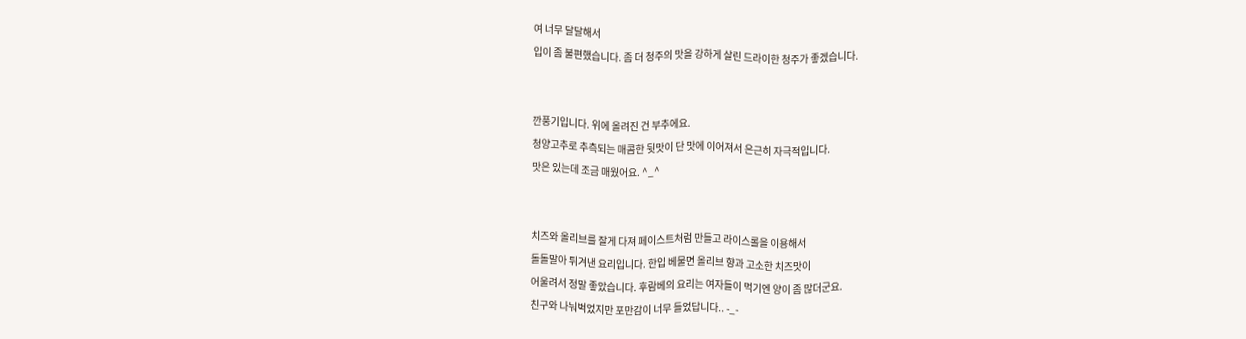여 너무 달달해서
입이 좀 불편했습니다. 좀 더 청주의 맛을 강하게 살린 드라이한 청주가 좋겠습니다.


깐풍기입니다. 위에 올려진 건 부추에요.
청양고추로 추측되는 매콤한 뒷맛이 단 맛에 이어져서 은근히 자극적입니다.
맛은 있는데 조금 매웠어요. ^_^


치즈와 올리브를 잘게 다져 페이스트처럼 만들고 라이스롤을 이용해서
돌돌말아 튀겨낸 요리입니다. 한입 베물면 올리브 향과 고소한 치즈맛이
어울려서 정말 좋았습니다. 후람베의 요리는 여자들이 먹기엔 양이 좀 많더군요.
친구와 나눠벅었지만 포만감이 너무 들었답니다.. -_-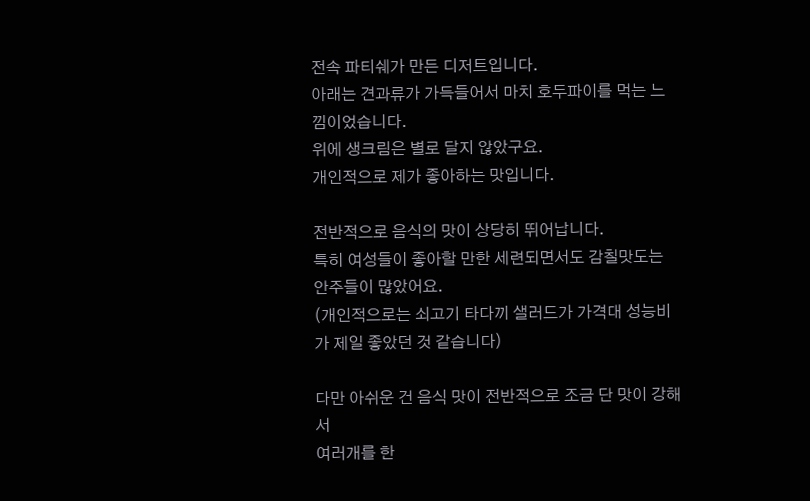전속 파티쉐가 만든 디저트입니다.
아래는 견과류가 가득들어서 마치 호두파이를 먹는 느낌이었습니다.
위에 생크림은 별로 달지 않았구요.
개인적으로 제가 좋아하는 맛입니다.

전반적으로 음식의 맛이 상당히 뛰어납니다.
특히 여성들이 좋아할 만한 세련되면서도 감칠맛도는 안주들이 많았어요.
(개인적으로는 쇠고기 타다끼 샐러드가 가격대 성능비가 제일 좋았던 것 같습니다)

다만 아쉬운 건 음식 맛이 전반적으로 조금 단 맛이 강해서
여러개를 한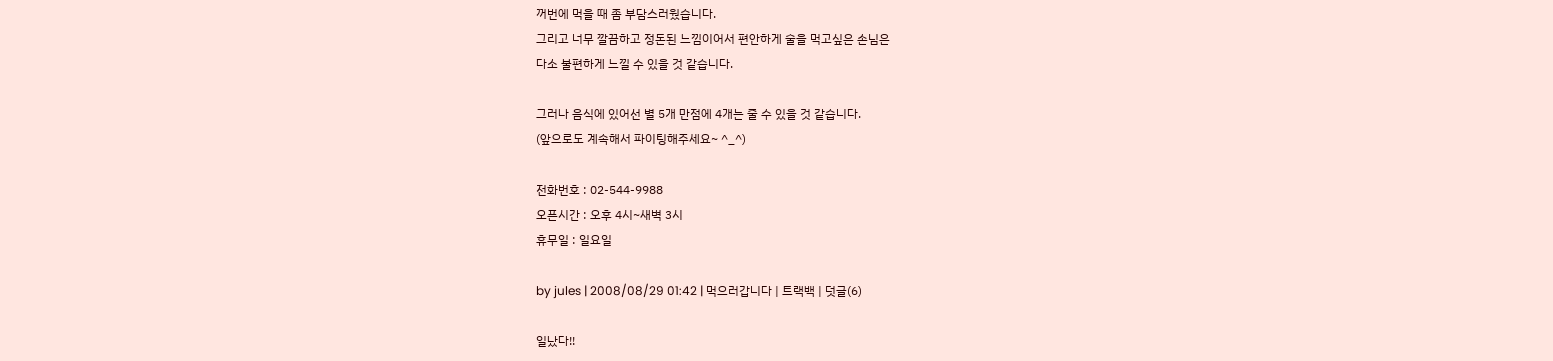꺼번에 먹을 때 좀 부담스러웠습니다.
그리고 너무 깔끔하고 정돈된 느낌이어서 편안하게 술을 먹고싶은 손님은
다소 불편하게 느낄 수 있을 것 같습니다.

그러나 음식에 있어선 별 5개 만점에 4개는 줄 수 있을 것 같습니다.
(앞으로도 계속해서 파이팅해주세요~ ^_^)

전화번호 : 02-544-9988
오픈시간 : 오후 4시~새벽 3시
휴무일 : 일요일

by jules | 2008/08/29 01:42 | 먹으러갑니다 | 트랙백 | 덧글(6)

일났다!!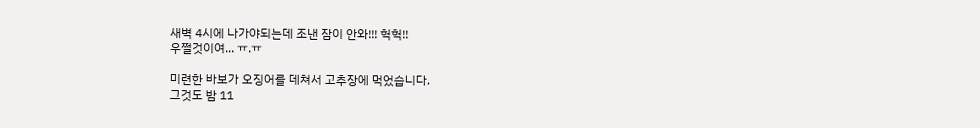새벽 4시에 나가야되는데 조낸 잠이 안와!!! 헉헉!!
우쩔것이여... ㅠ.ㅠ

미련한 바보가 오징어를 데쳐서 고추장에 먹었습니다.
그것도 밤 11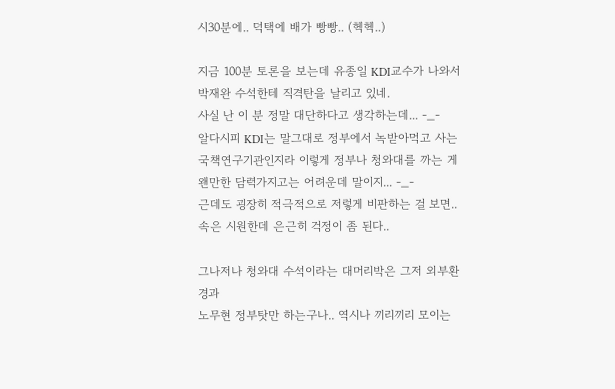시30분에.. 덕택에 배가 빵빵.. (헥헥..)

지금 100분 토론을 보는데 유종일 KDI교수가 나와서
박재완 수석한테 직격탄을 날리고 있네.
사실 난 이 분 정말 대단하다고 생각하는데... -_-
알다시피 KDI는 말그대로 정부에서 녹받아먹고 사는
국책연구기관인지라 이렇게 정부나 청와대를 까는 게
왠만한 담력가지고는 어려운데 말이지... -_-
근데도 굉장히 적극적으로 저렇게 비판하는 걸 보면..
속은 시원한데 은근히 걱정이 좀 된다..

그나저나 청와대 수석이라는 대머리박은 그저 외부환경과
노무현 정부탓만 하는구나.. 역시나 끼리끼리 모이는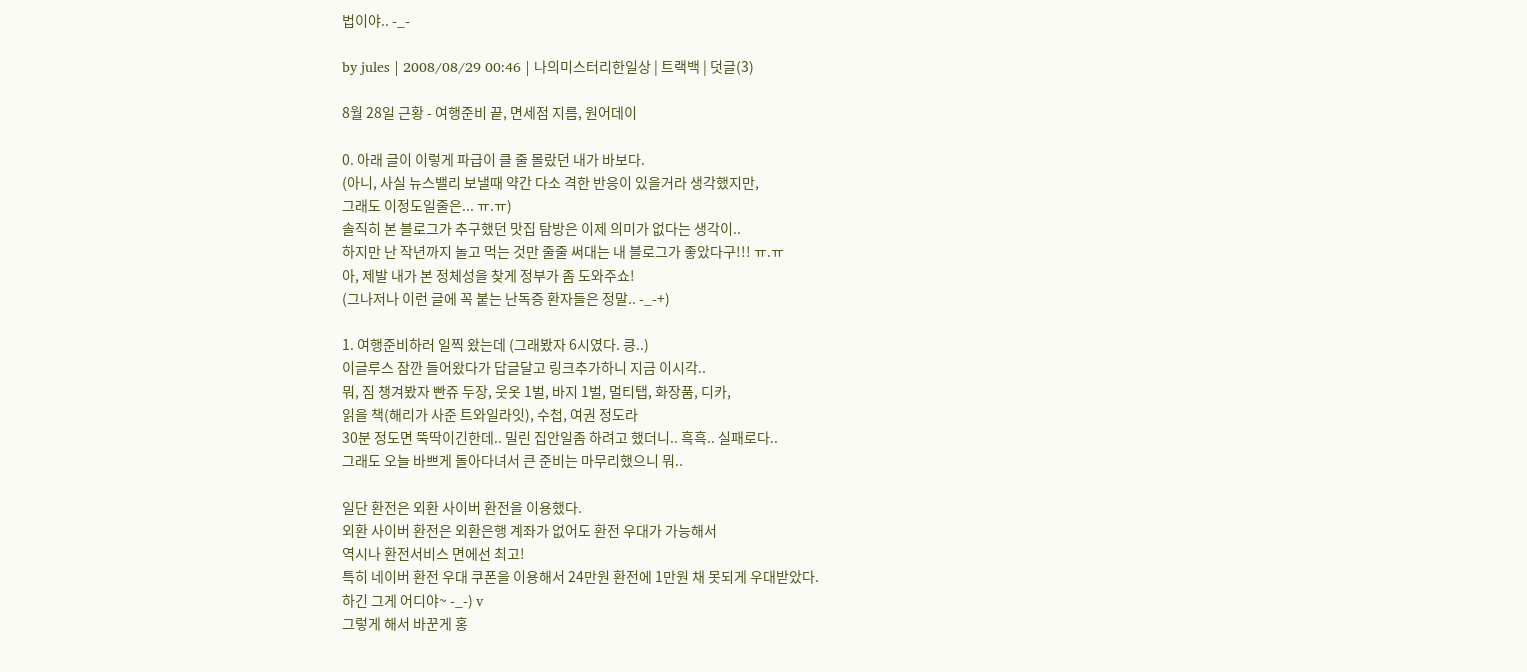법이야.. -_-

by jules | 2008/08/29 00:46 | 나의미스터리한일상 | 트랙백 | 덧글(3)

8월 28일 근황 - 여행준비 끝, 면세점 지름, 원어데이

0. 아래 글이 이렇게 파급이 클 줄 몰랐던 내가 바보다.
(아니, 사실 뉴스밸리 보낼때 약간 다소 격한 반응이 있을거라 생각했지만,
그래도 이정도일줄은... ㅠ.ㅠ)
솔직히 본 블로그가 추구했던 맛집 탐방은 이제 의미가 없다는 생각이..
하지만 난 작년까지 놀고 먹는 것만 줄줄 써대는 내 블로그가 좋았다구!!! ㅠ.ㅠ
아, 제발 내가 본 정체성을 찾게 정부가 좀 도와주쇼!
(그나저나 이런 글에 꼭 붙는 난독증 환자들은 정말.. -_-+)

1. 여행준비하러 일찍 왔는데 (그래봤자 6시였다. 킁..)
이글루스 잠깐 들어왔다가 답글달고 링크추가하니 지금 이시각..
뭐, 짐 챙겨봤자 빤쥬 두장, 웃옷 1벌, 바지 1벌, 멀티탭, 화장품, 디카,
읽을 책(해리가 사준 트와일라잇), 수첩, 여권 정도라
30분 정도면 뚝딱이긴한데.. 밀린 집안일좀 하려고 했더니.. 흑흑.. 실패로다..
그래도 오늘 바쁘게 돌아다녀서 큰 준비는 마무리했으니 뭐..

일단 환전은 외환 사이버 환전을 이용했다.
외환 사이버 환전은 외환은행 계좌가 없어도 환전 우대가 가능해서
역시나 환전서비스 면에선 최고!
특히 네이버 환전 우대 쿠폰을 이용해서 24만원 환전에 1만원 채 못되게 우대받았다.
하긴 그게 어디야~ -_-) v
그렇게 해서 바꾼게 홍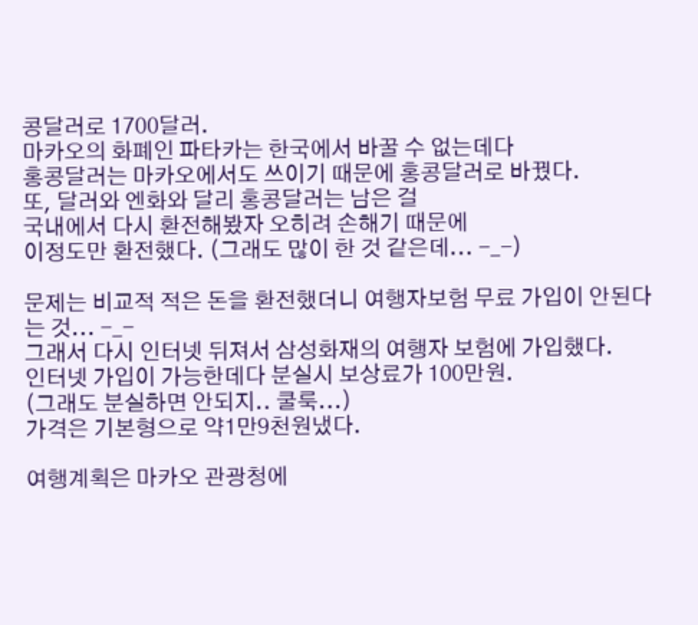콩달러로 1700달러.
마카오의 화폐인 파타카는 한국에서 바꿀 수 없는데다
홍콩달러는 마카오에서도 쓰이기 때문에 홍콩달러로 바꿨다.
또, 달러와 엔화와 달리 홍콩달러는 남은 걸
국내에서 다시 환전해봤자 오히려 손해기 때문에
이정도만 환전했다. (그래도 많이 한 것 같은데... -_-)

문제는 비교적 적은 돈을 환전했더니 여행자보험 무료 가입이 안된다는 것... -_-
그래서 다시 인터넷 뒤져서 삼성화재의 여행자 보험에 가입했다.
인터넷 가입이 가능한데다 분실시 보상료가 100만원.
(그래도 분실하면 안되지.. 쿨룩...)
가격은 기본형으로 약1만9천원냈다.

여행계획은 마카오 관광청에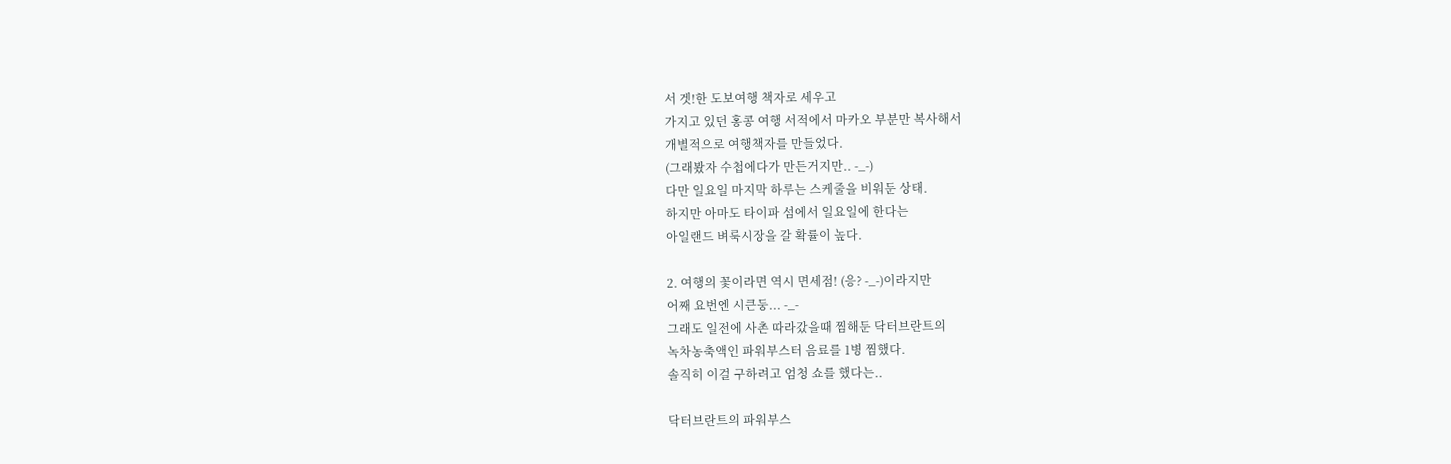서 겟!한 도보여행 책자로 세우고
가지고 있던 홍콩 여행 서적에서 마카오 부분만 복사해서
개별적으로 여행책자를 만들었다.
(그래봤자 수첩에다가 만든거지만.. -_-)
다만 일요일 마지막 하루는 스케줄을 비워둔 상태.
하지만 아마도 타이파 섬에서 일요일에 한다는
아일랜드 벼룩시장을 갈 확률이 높다.

2. 여행의 꽃이라면 역시 면세점! (응? -_-)이라지만
어째 요번엔 시큰둥... -_-
그래도 일전에 사촌 따라갔을때 찜해둔 닥터브란트의
녹차농축액인 파워부스터 음료를 1병 찜했다.
솔직히 이걸 구하려고 엄청 쇼를 했다는..

닥터브란트의 파워부스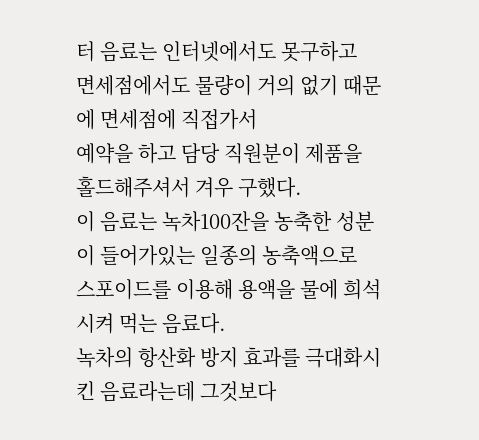터 음료는 인터넷에서도 못구하고
면세점에서도 물량이 거의 없기 때문에 면세점에 직접가서
예약을 하고 담당 직원분이 제품을 홀드해주셔서 겨우 구했다.
이 음료는 녹차100잔을 농축한 성분이 들어가있는 일종의 농축액으로
스포이드를 이용해 용액을 물에 희석시켜 먹는 음료다.
녹차의 항산화 방지 효과를 극대화시킨 음료라는데 그것보다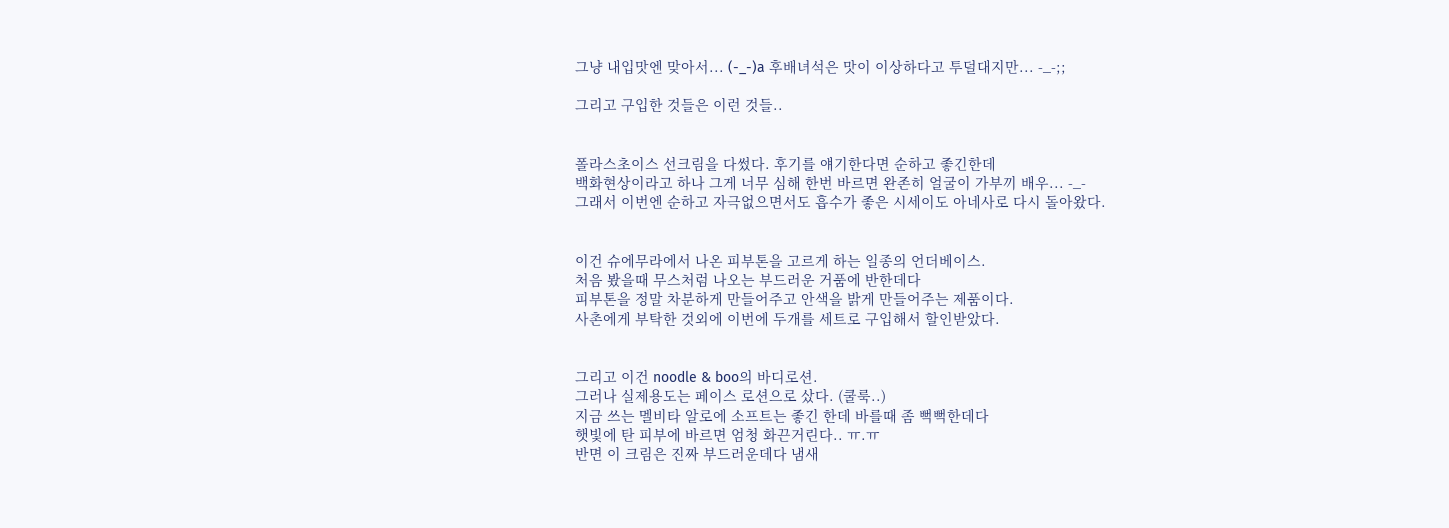그냥 내입맛엔 맞아서... (-_-)a 후배녀석은 맛이 이상하다고 투덜대지만... -_-;;

그리고 구입한 것들은 이런 것들..


폴라스초이스 선크림을 다썼다. 후기를 얘기한다면 순하고 좋긴한데
백화현상이라고 하나 그게 너무 심해 한번 바르면 완존히 얼굴이 가부끼 배우... -_-
그래서 이번엔 순하고 자극없으면서도 흡수가 좋은 시세이도 아네사로 다시 돌아왔다.


이건 슈에무라에서 나온 피부톤을 고르게 하는 일종의 언더베이스.
처음 봤을때 무스처럼 나오는 부드러운 거품에 반한데다
피부톤을 정말 차분하게 만들어주고 안색을 밝게 만들어주는 제품이다.
사촌에게 부탁한 것외에 이번에 두개를 세트로 구입해서 할인받았다.


그리고 이건 noodle & boo의 바디로션.
그러나 실제용도는 페이스 로션으로 샀다. (쿨룩..)
지금 쓰는 멜비타 알로에 소프트는 좋긴 한데 바를때 좀 뻑뻑한데다
햇빛에 탄 피부에 바르면 엄청 화끈거린다.. ㅠ.ㅠ
반면 이 크림은 진짜 부드러운데다 냄새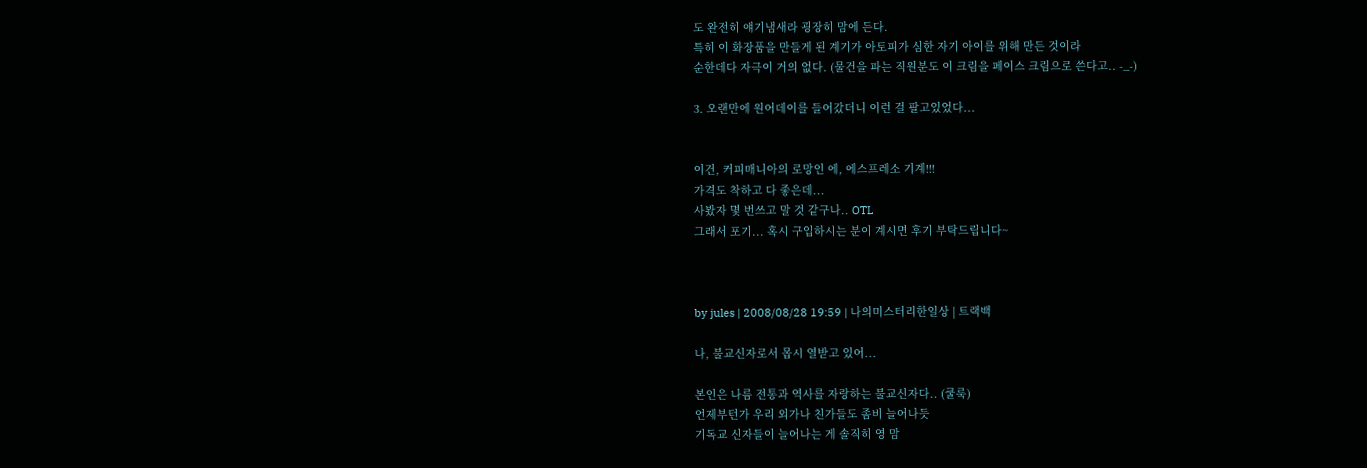도 완전히 얘기냄새라 굉장히 맘에 든다.
특히 이 화장품을 만들게 된 계기가 아토피가 심한 자기 아이를 위해 만든 것이라
순한데다 자극이 거의 없다. (물건을 파는 직원분도 이 크림을 페이스 크림으로 쓴다고.. -_-)

3. 오랜만에 원어데이를 들어갔더니 이런 걸 팔고있었다...


이건, 커피매니아의 로망인 에, 에스프레소 기계!!!
가격도 착하고 다 좋은데...
사봤자 몇 번쓰고 말 것 같구나.. OTL
그래서 포기... 혹시 구입하시는 분이 계시면 후기 부탁드립니다~



by jules | 2008/08/28 19:59 | 나의미스터리한일상 | 트랙백

나, 불교신자로서 몹시 열받고 있어...

본인은 나름 전통과 역사를 자랑하는 불교신자다.. (쿨룩)
언제부턴가 우리 외가나 친가들도 좀비 늘어나듯
기독교 신자들이 늘어나는 게 솔직히 영 맘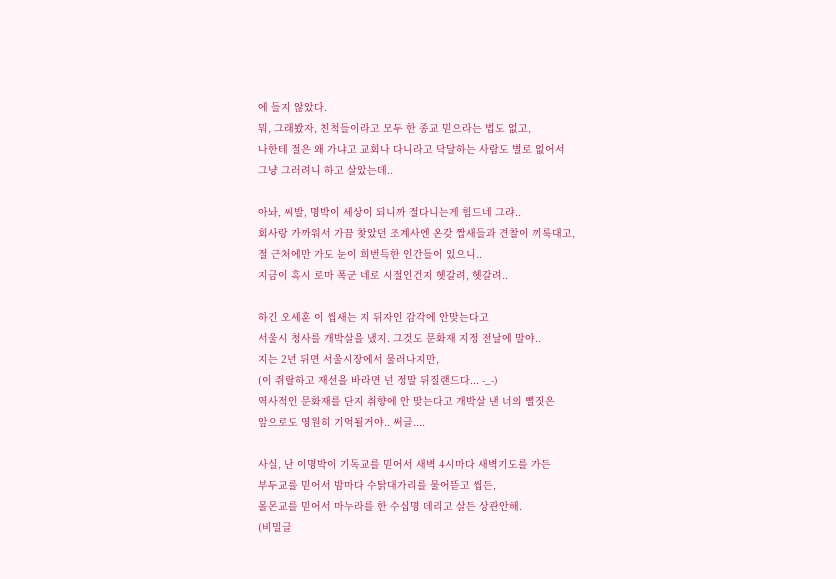에 들지 않았다.
뭐, 그래봤자, 친척들이라고 모두 한 종교 믿으라는 법도 없고,
나한테 절은 왜 가냐고 교회나 다니라고 닥달하는 사람도 별로 없어서
그냥 그러려니 하고 살았는데..

아놔, 씨발, 명박이 세상이 되니까 절다니는게 힘드네 그랴..
회사랑 가까워서 가끔 찾았던 조계사엔 온갖 짭새들과 견찰이 끼룩대고,
절 근처에만 가도 눈이 희번득한 인간들이 있으니..
지금이 혹시 로마 폭군 네로 시절인건지 헷갈려, 헷갈려..

하긴 오세훈 이 씹새는 지 뒤자인 감각에 안맞는다고
서울시 청사를 개박살을 냈지. 그것도 문화재 지정 전날에 말야..
지는 2년 뒤면 서울시장에서 물러나지만,
(이 쥐랄하고 재선을 바라면 넌 정말 뒤질랜드다... -_-)
역사적인 문화재를 단지 취향에 안 맞는다고 개박살 낸 너의 뻘짓은
앞으로도 영원히 기억될거야.. 써글....

사실, 난 이명박이 기독교를 믿어서 새벽 4시마다 새벽기도를 가든
부두교를 믿어서 밤마다 수탉대가리를 물어뜯고 씹든,
몰몬교를 믿어서 마누라를 한 수십명 데리고 살든 상관안해.
(비밀글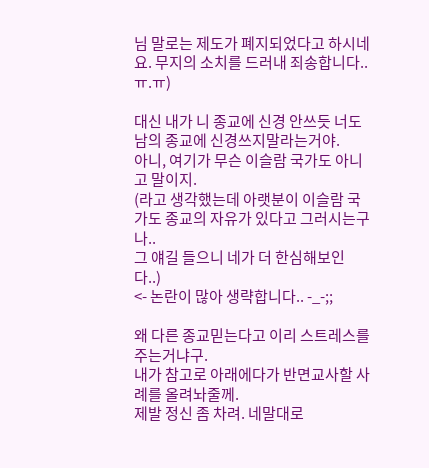님 말로는 제도가 폐지되었다고 하시네요. 무지의 소치를 드러내 죄송합니다.. ㅠ.ㅠ)

대신 내가 니 종교에 신경 안쓰듯 너도 남의 종교에 신경쓰지말라는거야.
아니, 여기가 무슨 이슬람 국가도 아니고 말이지.
(라고 생각했는데 아랫분이 이슬람 국가도 종교의 자유가 있다고 그러시는구나..
그 얘길 들으니 네가 더 한심해보인다..)
<- 논란이 많아 생략합니다.. -_-;;

왜 다른 종교믿는다고 이리 스트레스를 주는거냐구.
내가 참고로 아래에다가 반면교사할 사례를 올려놔줄께.
제발 정신 좀 차려. 네말대로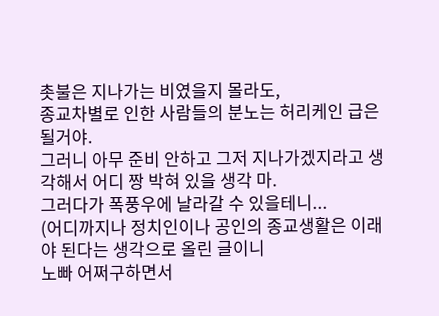촛불은 지나가는 비였을지 몰라도,
종교차별로 인한 사람들의 분노는 허리케인 급은 될거야.
그러니 아무 준비 안하고 그저 지나가겠지라고 생각해서 어디 짱 박혀 있을 생각 마.
그러다가 폭풍우에 날라갈 수 있을테니...
(어디까지나 정치인이나 공인의 종교생활은 이래야 된다는 생각으로 올린 글이니
노빠 어쩌구하면서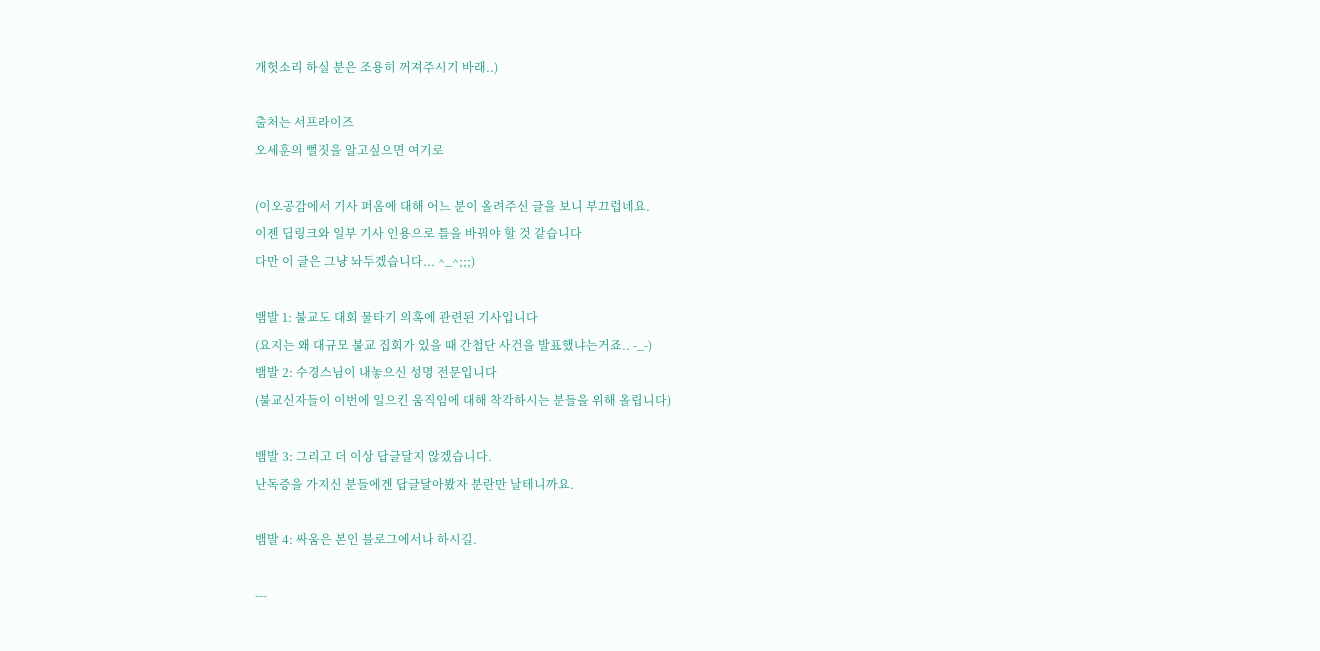개헛소리 하실 분은 조용히 꺼져주시기 바래..)

출처는 서프라이즈
오세훈의 뻘짓을 알고싶으면 여기로

(이오공감에서 기사 퍼옴에 대해 어느 분이 올려주신 글을 보니 부끄럽네요.
이젠 딥링크와 일부 기사 인용으로 틀을 바꿔야 할 것 같습니다
다만 이 글은 그냥 놔두겠습니다... ^_^;;;)

뱀발 1: 불교도 대회 물타기 의혹에 관련된 기사입니다
(요지는 왜 대규모 불교 집회가 있을 때 간첩단 사건을 발표했냐는거죠.. -_-)
뱀발 2: 수경스님이 내놓으신 성명 전문입니다
(불교신자들이 이번에 일으킨 움직임에 대해 착각하시는 분들을 위해 올립니다)

뱀발 3: 그리고 더 이상 답글달지 않겠습니다.
난독증을 가지신 분들에겐 답글달아봤자 분란만 날테니까요.

뱀발 4: 싸움은 본인 블로그에서나 하시길.

---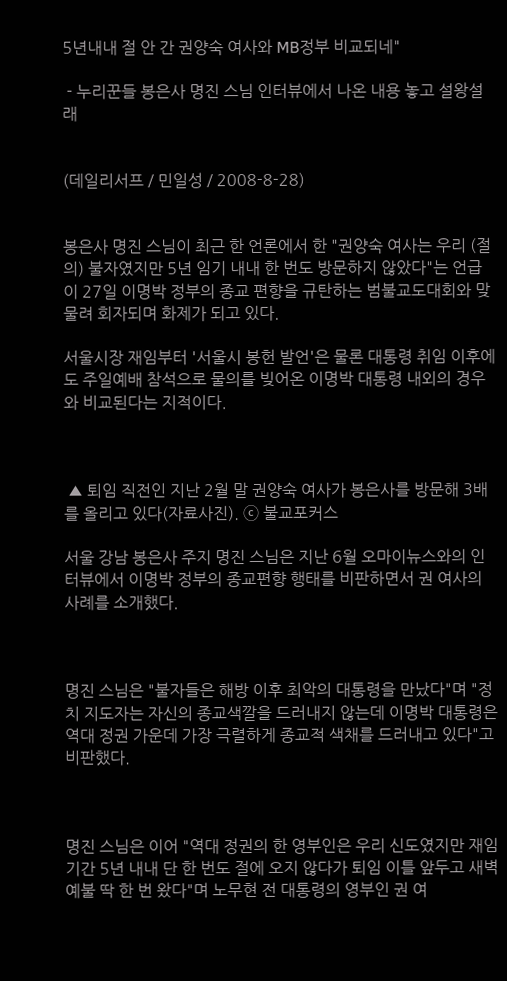5년내내 절 안 간 권양숙 여사와 MB정부 비교되네"

 - 누리꾼들 봉은사 명진 스님 인터뷰에서 나온 내용 놓고 설왕설래


(데일리서프 / 민일성 / 2008-8-28)


봉은사 명진 스님이 최근 한 언론에서 한 "권양숙 여사는 우리 (절의) 불자였지만 5년 임기 내내 한 번도 방문하지 않았다"는 언급이 27일 이명박 정부의 종교 편향을 규탄하는 범불교도대회와 맞물려 회자되며 화제가 되고 있다.

서울시장 재임부터 '서울시 봉헌 발언'은 물론 대통령 취임 이후에도 주일예배 참석으로 물의를 빚어온 이명박 대통령 내외의 경우와 비교된다는 지적이다.



 ▲ 퇴임 직전인 지난 2월 말 권양숙 여사가 봉은사를 방문해 3배를 올리고 있다(자료사진). ⓒ 불교포커스

서울 강남 봉은사 주지 명진 스님은 지난 6월 오마이뉴스와의 인터뷰에서 이명박 정부의 종교편향 행태를 비판하면서 권 여사의 사례를 소개했다.



명진 스님은 "불자들은 해방 이후 최악의 대통령을 만났다"며 "정치 지도자는 자신의 종교색깔을 드러내지 않는데 이명박 대통령은 역대 정권 가운데 가장 극렬하게 종교적 색채를 드러내고 있다"고 비판했다.



명진 스님은 이어 "역대 정권의 한 영부인은 우리 신도였지만 재임기간 5년 내내 단 한 번도 절에 오지 않다가 퇴임 이틀 앞두고 새벽예불 딱 한 번 왔다"며 노무현 전 대통령의 영부인 권 여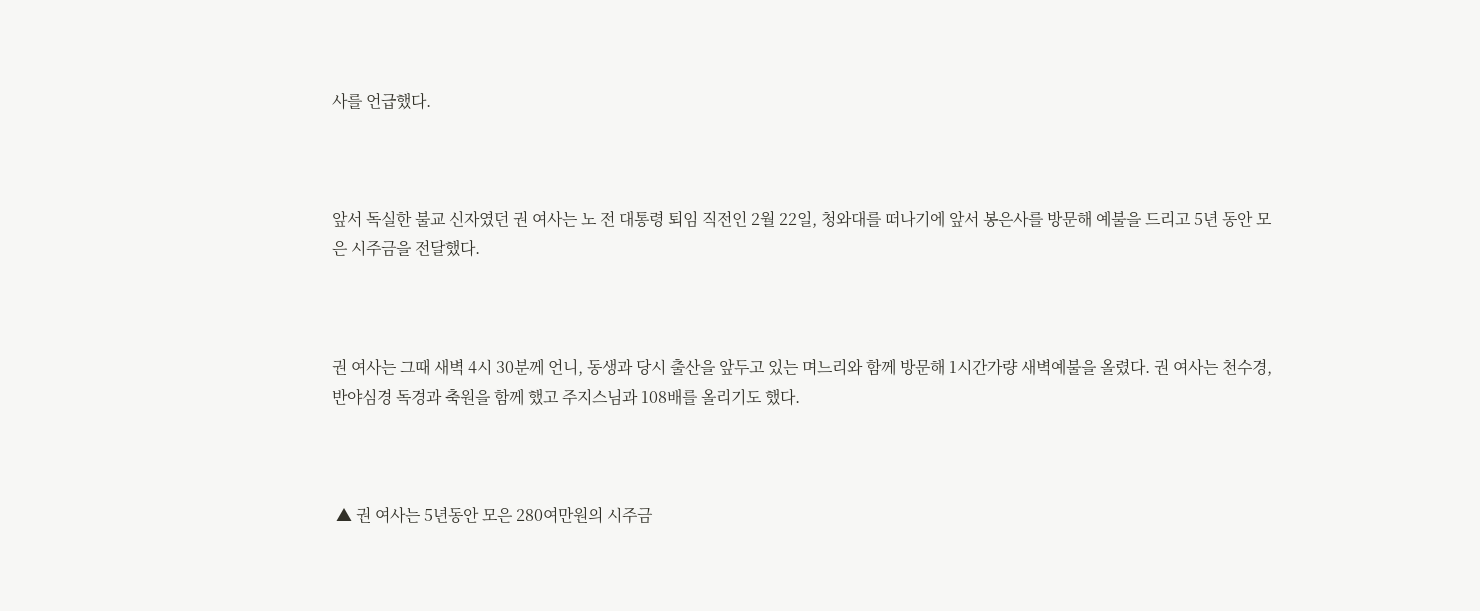사를 언급했다.



앞서 독실한 불교 신자였던 권 여사는 노 전 대통령 퇴임 직전인 2월 22일, 청와대를 떠나기에 앞서 봉은사를 방문해 예불을 드리고 5년 동안 모은 시주금을 전달했다.



권 여사는 그때 새벽 4시 30분께 언니, 동생과 당시 출산을 앞두고 있는 며느리와 함께 방문해 1시간가량 새벽예불을 올렸다. 권 여사는 천수경, 반야심경 독경과 축원을 함께 했고 주지스님과 108배를 올리기도 했다.



 ▲ 권 여사는 5년동안 모은 280여만원의 시주금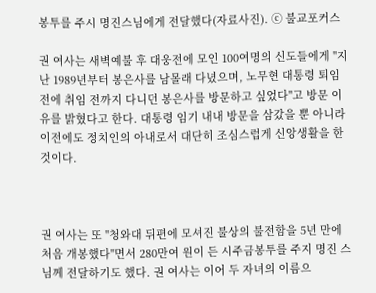봉투를 주시 명진스님에게 전달했다(자료사진). ⓒ 불교포커스

권 여사는 새벽예불 후 대웅전에 모인 100여명의 신도들에게 "지난 1989년부터 봉은사를 남몰래 다녔으며, 노무현 대통령 퇴임 전에 취임 전까지 다니던 봉은사를 방문하고 싶었다"고 방문 이유를 밝혔다고 한다. 대통령 임기 내내 방문을 삼갔을 뿐 아니라 이전에도 정치인의 아내로서 대단히 조심스럽게 신앙생활을 한 것이다.



권 여사는 또 "청와대 뒤편에 모셔진 불상의 불전함을 5년 만에 처음 개봉했다"면서 280만여 원이 든 시주금봉투를 주지 명진 스님께 전달하기도 했다. 권 여사는 이어 두 자녀의 이름으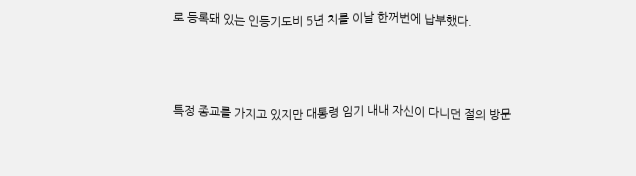로 등록돼 있는 인등기도비 5년 치를 이날 한꺼번에 납부했다.



특정 종교를 가지고 있지만 대통령 임기 내내 자신이 다니던 절의 방문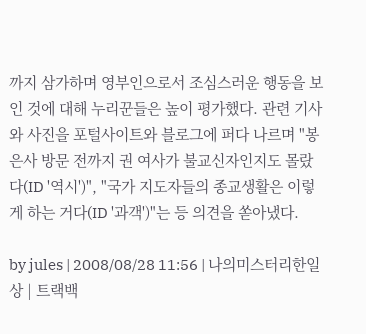까지 삼가하며 영부인으로서 조심스러운 행동을 보인 것에 대해 누리꾼들은 높이 평가했다. 관련 기사와 사진을 포털사이트와 블로그에 퍼다 나르며 "봉은사 방문 전까지 권 여사가 불교신자인지도 몰랐다(ID '역시')", "국가 지도자들의 종교생활은 이렇게 하는 거다(ID '과객')"는 등 의견을 쏟아냈다.

by jules | 2008/08/28 11:56 | 나의미스터리한일상 | 트랙백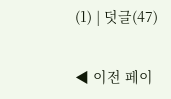(1) | 덧글(47)

◀ 이전 페이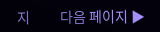지          다음 페이지 ▶